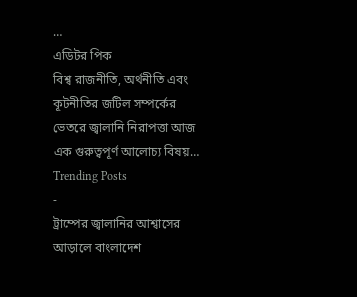…
এডিটর পিক
বিশ্ব রাজনীতি, অর্থনীতি এবং কূটনীতির জটিল সম্পর্কের ভেতরে জ্বালানি নিরাপত্তা আজ এক গুরুত্বপূর্ণ আলোচ্য বিষয়…
Trending Posts
-
ট্রাম্পের জ্বালানির আশ্বাসের আড়ালে বাংলাদেশ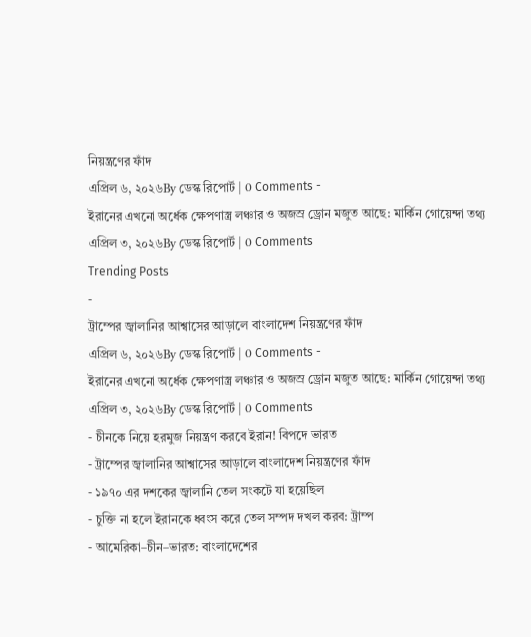নিয়ন্ত্রণের ফাঁদ
এপ্রিল ৬, ২০২৬By ডেস্ক রিপোর্ট | 0 Comments -
ইরানের এখনো অর্ধেক ক্ষেপণাস্ত্র লঞ্চার ও অজস্র ড্রোন মজুত আছে: মার্কিন গোয়েন্দা তথ্য
এপ্রিল ৩, ২০২৬By ডেস্ক রিপোর্ট | 0 Comments
Trending Posts
-
ট্রাম্পের জ্বালানির আশ্বাসের আড়ালে বাংলাদেশ নিয়ন্ত্রণের ফাঁদ
এপ্রিল ৬, ২০২৬By ডেস্ক রিপোর্ট | 0 Comments -
ইরানের এখনো অর্ধেক ক্ষেপণাস্ত্র লঞ্চার ও অজস্র ড্রোন মজুত আছে: মার্কিন গোয়েন্দা তথ্য
এপ্রিল ৩, ২০২৬By ডেস্ক রিপোর্ট | 0 Comments
- চীনকে নিয়ে হরমুজ নিয়ন্ত্রণ করবে ইরান! বিপদে ভারত
- ট্রাম্পের জ্বালানির আশ্বাসের আড়ালে বাংলাদেশ নিয়ন্ত্রণের ফাঁদ
- ১৯৭০ এর দশকের জ্বালানি তেল সংকটে যা হয়েছিল
- চুক্তি না হলে ইরানকে ধ্বংস করে তেল সম্পদ দখল করব: ট্রাম্প
- আমেরিকা–চীন–ভারত: বাংলাদেশের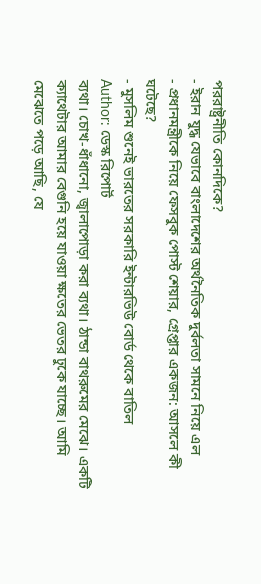পররাষ্ট্রনীতি কোনদিকে?
- ইরান যুদ্ধ যেভাবে বাংলাদেশের অর্থনৈতিক দুর্বলতা সামনে নিয়ে এল
- প্রধানমন্ত্রীকে নিয়ে ফেসবুক পোস্ট শেয়ার, গ্রেপ্তার একজন: আসলে কী ঘটেছে?
- মুসলিম শুনেই ভারতের সরকারি ইন্টারভিউ বোর্ড থেকে বাতিল
Author: ডেস্ক রিপোর্ট
ব্যথা। চোখ-ধাঁধানো, জ্বালাপোড়া করা ব্যথা। ঠান্ডা বাথরুমের মেঝে। একটি ক্যাথেটার আমার বেগুনি হয়ে যাওয়া ক্ষতের ভেতর ঢুকে যাচ্ছে। আমি মেঝেতে পড়ে আছি, যে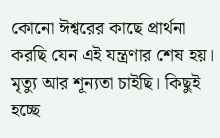কোনো ঈশ্বরের কাছে প্রার্থনা করছি যেন এই যন্ত্রণার শেষ হয়। মৃত্যু আর শূন্যতা চাইছি। কিছুই হচ্ছে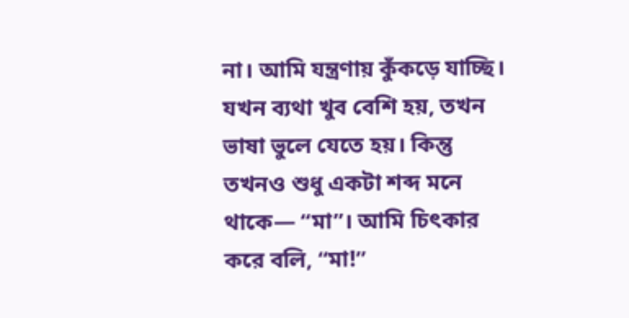না। আমি যন্ত্রণায় কুঁকড়ে যাচ্ছি। যখন ব্যথা খুব বেশি হয়, তখন ভাষা ভুলে যেতে হয়। কিন্তু তখনও শুধু একটা শব্দ মনে থাকে— “মা”। আমি চিৎকার করে বলি, “মা!”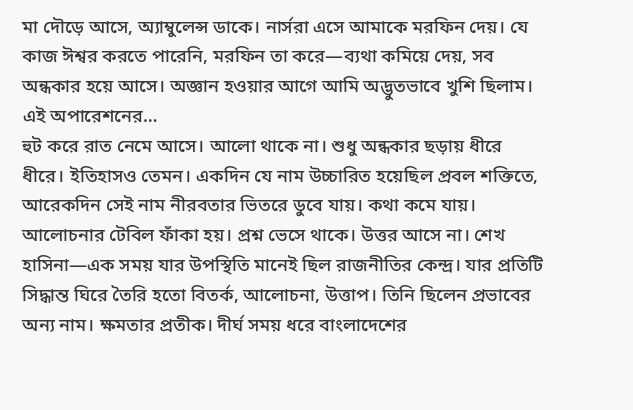মা দৌড়ে আসে, অ্যাম্বুলেন্স ডাকে। নার্সরা এসে আমাকে মরফিন দেয়। যে কাজ ঈশ্বর করতে পারেনি, মরফিন তা করে—ব্যথা কমিয়ে দেয়, সব অন্ধকার হয়ে আসে। অজ্ঞান হওয়ার আগে আমি অদ্ভুতভাবে খুশি ছিলাম। এই অপারেশনের…
হুট করে রাত নেমে আসে। আলো থাকে না। শুধু অন্ধকার ছড়ায় ধীরে ধীরে। ইতিহাসও তেমন। একদিন যে নাম উচ্চারিত হয়েছিল প্রবল শক্তিতে, আরেকদিন সেই নাম নীরবতার ভিতরে ডুবে যায়। কথা কমে যায়। আলোচনার টেবিল ফাঁকা হয়। প্রশ্ন ভেসে থাকে। উত্তর আসে না। শেখ হাসিনা—এক সময় যার উপস্থিতি মানেই ছিল রাজনীতির কেন্দ্র। যার প্রতিটি সিদ্ধান্ত ঘিরে তৈরি হতো বিতর্ক, আলোচনা, উত্তাপ। তিনি ছিলেন প্রভাবের অন্য নাম। ক্ষমতার প্রতীক। দীর্ঘ সময় ধরে বাংলাদেশের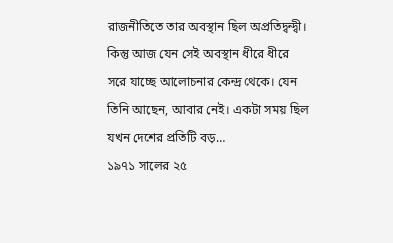রাজনীতিতে তার অবস্থান ছিল অপ্রতিদ্বন্দ্বী। কিন্তু আজ যেন সেই অবস্থান ধীরে ধীরে সরে যাচ্ছে আলোচনার কেন্দ্র থেকে। যেন তিনি আছেন, আবার নেই। একটা সময় ছিল যখন দেশের প্রতিটি বড়…
১৯৭১ সালের ২৫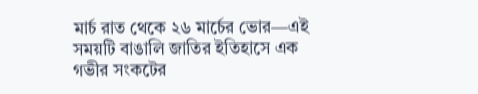মার্চ রাত থেকে ২৬ মার্চের ভোর—এই সময়টি বাঙালি জাতির ইতিহাসে এক গভীর সংকটের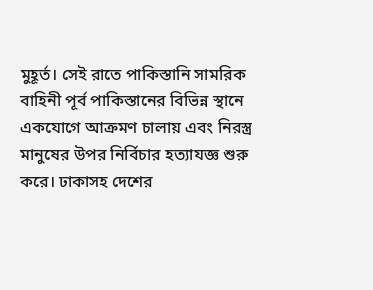মুহূর্ত। সেই রাতে পাকিস্তানি সামরিক বাহিনী পূর্ব পাকিস্তানের বিভিন্ন স্থানে একযোগে আক্রমণ চালায় এবং নিরস্ত্র মানুষের উপর নির্বিচার হত্যাযজ্ঞ শুরু করে। ঢাকাসহ দেশের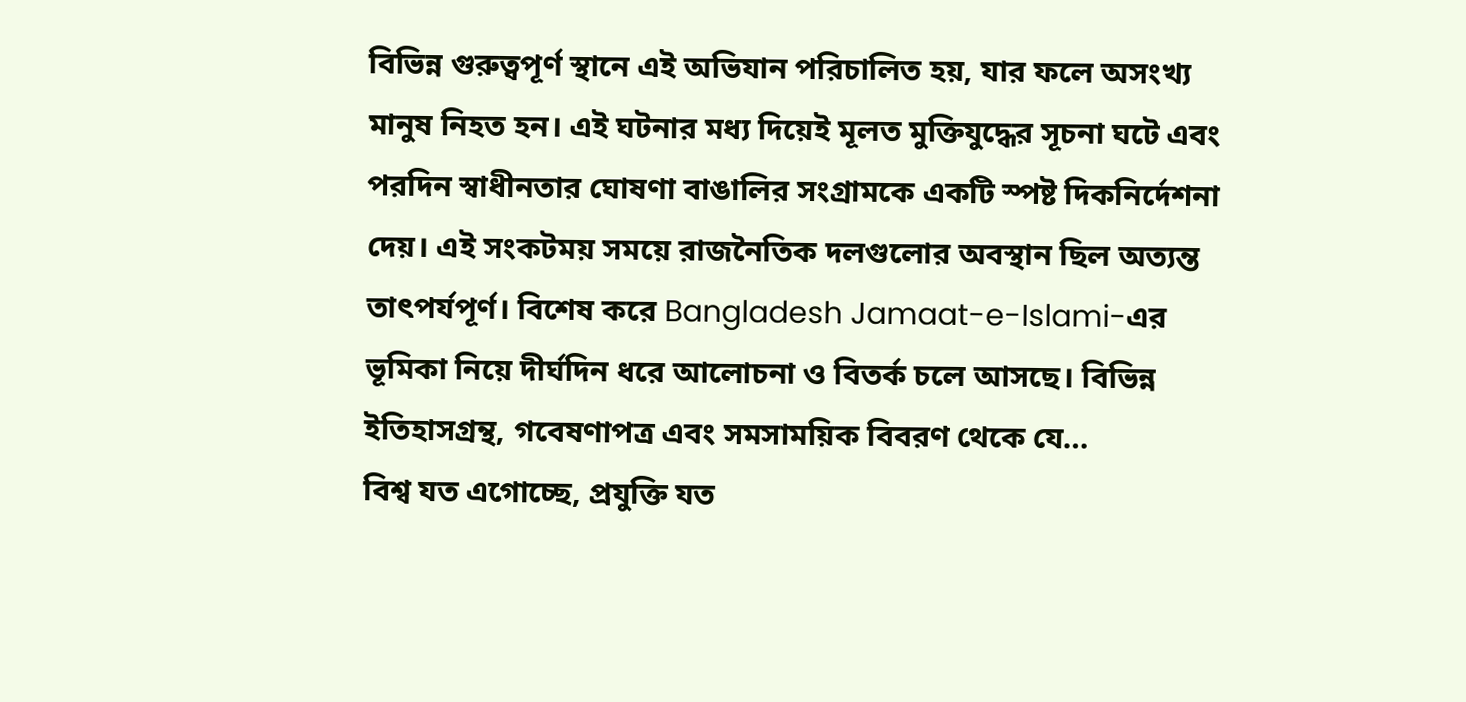বিভিন্ন গুরুত্বপূর্ণ স্থানে এই অভিযান পরিচালিত হয়, যার ফলে অসংখ্য মানুষ নিহত হন। এই ঘটনার মধ্য দিয়েই মূলত মুক্তিযুদ্ধের সূচনা ঘটে এবং পরদিন স্বাধীনতার ঘোষণা বাঙালির সংগ্রামকে একটি স্পষ্ট দিকনির্দেশনা দেয়। এই সংকটময় সময়ে রাজনৈতিক দলগুলোর অবস্থান ছিল অত্যন্ত তাৎপর্যপূর্ণ। বিশেষ করে Bangladesh Jamaat-e-Islami-এর ভূমিকা নিয়ে দীর্ঘদিন ধরে আলোচনা ও বিতর্ক চলে আসছে। বিভিন্ন ইতিহাসগ্রন্থ, গবেষণাপত্র এবং সমসাময়িক বিবরণ থেকে যে…
বিশ্ব যত এগোচ্ছে, প্রযুক্তি যত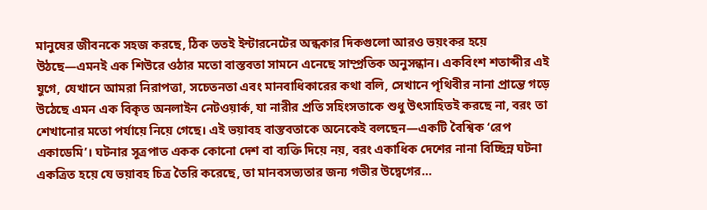মানুষের জীবনকে সহজ করছে, ঠিক ততই ইন্টারনেটের অন্ধকার দিকগুলো আরও ভয়ংকর হয়ে উঠছে—এমনই এক শিউরে ওঠার মতো বাস্তবতা সামনে এনেছে সাম্প্রতিক অনুসন্ধান। একবিংশ শতাব্দীর এই যুগে, যেখানে আমরা নিরাপত্তা, সচেতনতা এবং মানবাধিকারের কথা বলি, সেখানে পৃথিবীর নানা প্রান্তে গড়ে উঠেছে এমন এক বিকৃত অনলাইন নেটওয়ার্ক, যা নারীর প্রতি সহিংসতাকে শুধু উৎসাহিতই করছে না, বরং তা শেখানোর মতো পর্যায়ে নিয়ে গেছে। এই ভয়াবহ বাস্তবতাকে অনেকেই বলছেন—একটি বৈশ্বিক ‘রেপ একাডেমি’। ঘটনার সূত্রপাত একক কোনো দেশ বা ব্যক্তি দিয়ে নয়, বরং একাধিক দেশের নানা বিচ্ছিন্ন ঘটনা একত্রিত হয়ে যে ভয়াবহ চিত্র তৈরি করেছে, তা মানবসভ্যতার জন্য গভীর উদ্বেগের…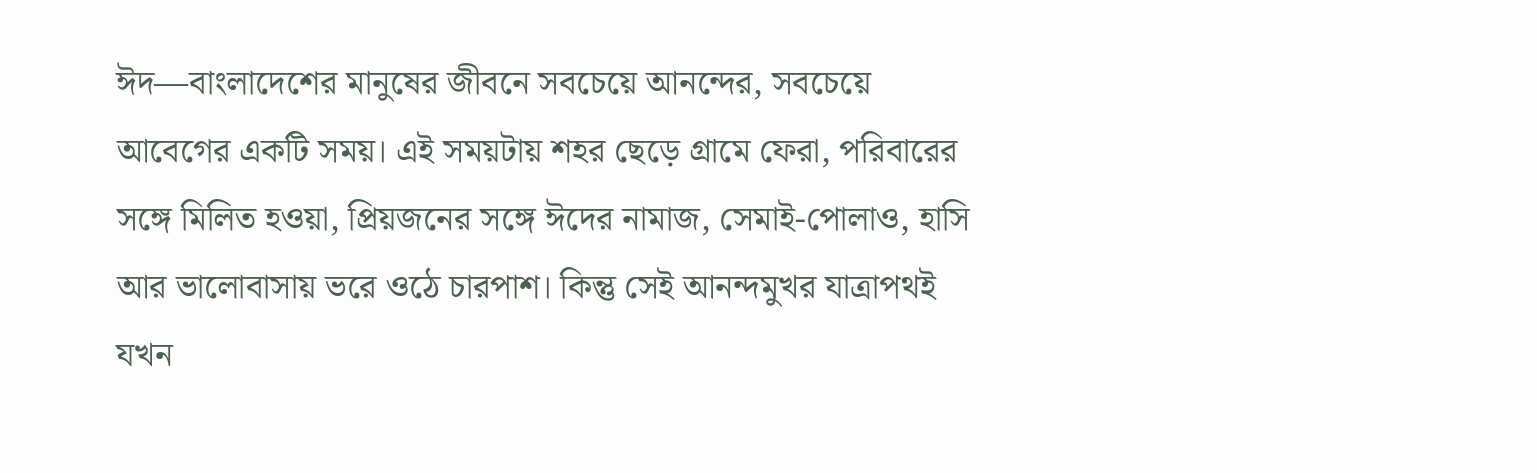ঈদ—বাংলাদেশের মানুষের জীবনে সবচেয়ে আনন্দের, সবচেয়ে আবেগের একটি সময়। এই সময়টায় শহর ছেড়ে গ্রামে ফেরা, পরিবারের সঙ্গে মিলিত হওয়া, প্রিয়জনের সঙ্গে ঈদের নামাজ, সেমাই-পোলাও, হাসি আর ভালোবাসায় ভরে ওঠে চারপাশ। কিন্তু সেই আনন্দমুখর যাত্রাপথই যখন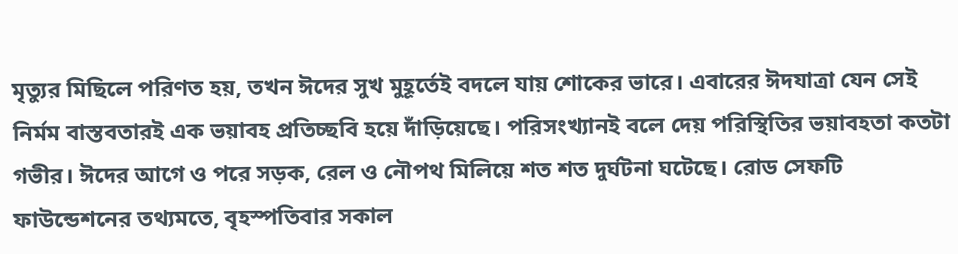মৃত্যুর মিছিলে পরিণত হয়, তখন ঈদের সুখ মুহূর্তেই বদলে যায় শোকের ভারে। এবারের ঈদযাত্রা যেন সেই নির্মম বাস্তবতারই এক ভয়াবহ প্রতিচ্ছবি হয়ে দাঁড়িয়েছে। পরিসংখ্যানই বলে দেয় পরিস্থিতির ভয়াবহতা কতটা গভীর। ঈদের আগে ও পরে সড়ক, রেল ও নৌপথ মিলিয়ে শত শত দুর্ঘটনা ঘটেছে। রোড সেফটি ফাউন্ডেশনের তথ্যমতে, বৃহস্পতিবার সকাল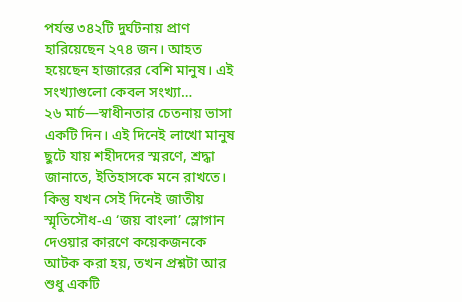পর্যন্ত ৩৪২টি দুর্ঘটনায় প্রাণ হারিয়েছেন ২৭৪ জন। আহত হয়েছেন হাজারের বেশি মানুষ। এই সংখ্যাগুলো কেবল সংখ্যা…
২৬ মার্চ—স্বাধীনতার চেতনায় ভাসা একটি দিন। এই দিনেই লাখো মানুষ ছুটে যায় শহীদদের স্মরণে, শ্রদ্ধা জানাতে, ইতিহাসকে মনে রাখতে। কিন্তু যখন সেই দিনেই জাতীয় স্মৃতিসৌধ-এ ‘জয় বাংলা’ স্লোগান দেওয়ার কারণে কয়েকজনকে আটক করা হয়, তখন প্রশ্নটা আর শুধু একটি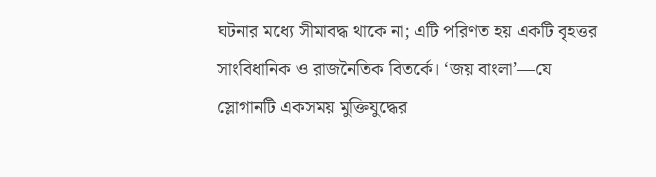ঘটনার মধ্যে সীমাবদ্ধ থাকে না; এটি পরিণত হয় একটি বৃহত্তর সাংবিধানিক ও রাজনৈতিক বিতর্কে। ‘জয় বাংলা’—যে স্লোগানটি একসময় মুক্তিযুদ্ধের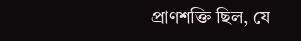প্রাণশক্তি ছিল, যে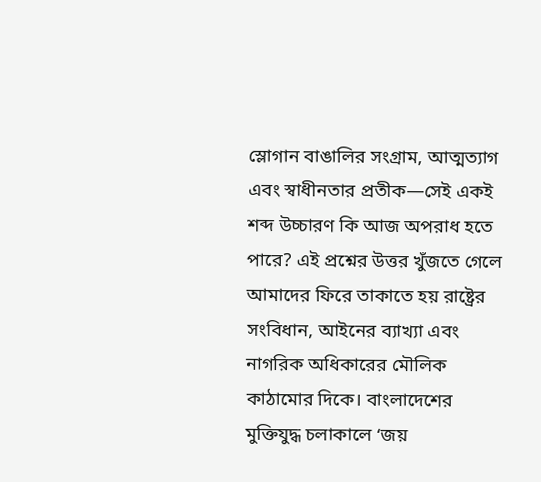স্লোগান বাঙালির সংগ্রাম, আত্মত্যাগ এবং স্বাধীনতার প্রতীক—সেই একই শব্দ উচ্চারণ কি আজ অপরাধ হতে পারে? এই প্রশ্নের উত্তর খুঁজতে গেলে আমাদের ফিরে তাকাতে হয় রাষ্ট্রের সংবিধান, আইনের ব্যাখ্যা এবং নাগরিক অধিকারের মৌলিক কাঠামোর দিকে। বাংলাদেশের মুক্তিযুদ্ধ চলাকালে ‘জয়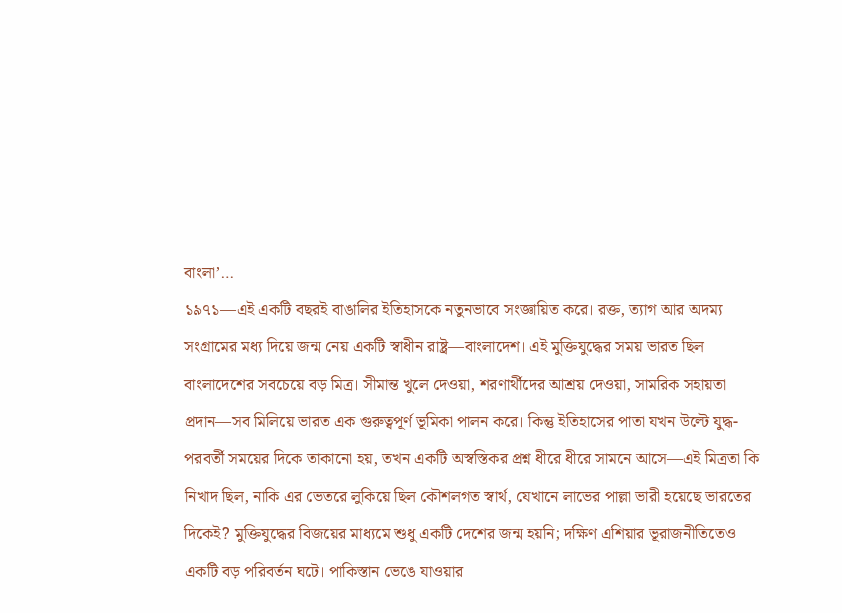বাংলা’…
১৯৭১—এই একটি বছরই বাঙালির ইতিহাসকে নতুনভাবে সংজ্ঞায়িত করে। রক্ত, ত্যাগ আর অদম্য সংগ্রামের মধ্য দিয়ে জন্ম নেয় একটি স্বাধীন রাষ্ট্র—বাংলাদেশ। এই মুক্তিযুদ্ধের সময় ভারত ছিল বাংলাদেশের সবচেয়ে বড় মিত্র। সীমান্ত খুলে দেওয়া, শরণার্থীদের আশ্রয় দেওয়া, সামরিক সহায়তা প্রদান—সব মিলিয়ে ভারত এক গুরুত্বপূর্ণ ভূমিকা পালন করে। কিন্তু ইতিহাসের পাতা যখন উল্টে যুদ্ধ-পরবর্তী সময়ের দিকে তাকানো হয়, তখন একটি অস্বস্তিকর প্রশ্ন ধীরে ধীরে সামনে আসে—এই মিত্রতা কি নিখাদ ছিল, নাকি এর ভেতরে লুকিয়ে ছিল কৌশলগত স্বার্থ, যেখানে লাভের পাল্লা ভারী হয়েছে ভারতের দিকেই? মুক্তিযুদ্ধের বিজয়ের মাধ্যমে শুধু একটি দেশের জন্ম হয়নি; দক্ষিণ এশিয়ার ভূরাজনীতিতেও একটি বড় পরিবর্তন ঘটে। পাকিস্তান ভেঙে যাওয়ার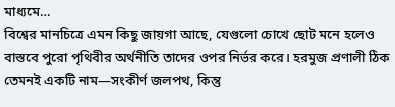মাধ্যমে…
বিশ্বের মানচিত্রে এমন কিছু জায়গা আছে, যেগুলো চোখে ছোট মনে হলেও বাস্তবে পুরো পৃথিবীর অর্থনীতি তাদের ওপর নির্ভর করে। হরমুজ প্রণালী ঠিক তেমনই একটি নাম—সংকীর্ণ জলপথ, কিন্তু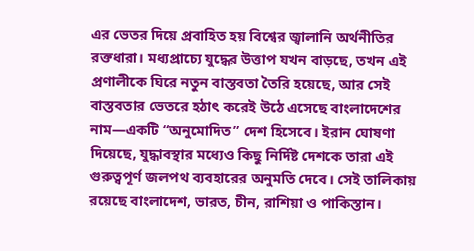এর ভেতর দিয়ে প্রবাহিত হয় বিশ্বের জ্বালানি অর্থনীতির রক্তধারা। মধ্যপ্রাচ্যে যুদ্ধের উত্তাপ যখন বাড়ছে, তখন এই প্রণালীকে ঘিরে নতুন বাস্তবতা তৈরি হয়েছে, আর সেই বাস্তবতার ভেতরে হঠাৎ করেই উঠে এসেছে বাংলাদেশের নাম—একটি “অনুমোদিত” দেশ হিসেবে। ইরান ঘোষণা দিয়েছে, যুদ্ধাবস্থার মধ্যেও কিছু নির্দিষ্ট দেশকে তারা এই গুরুত্বপূর্ণ জলপথ ব্যবহারের অনুমতি দেবে। সেই তালিকায় রয়েছে বাংলাদেশ, ভারত, চীন, রাশিয়া ও পাকিস্তান।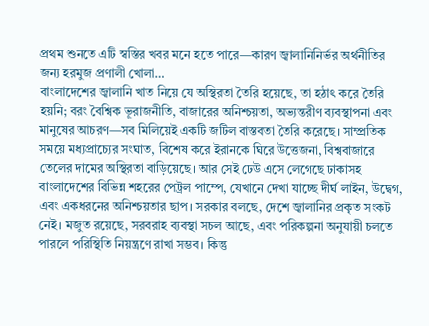প্রথম শুনতে এটি স্বস্তির খবর মনে হতে পারে—কারণ জ্বালানিনির্ভর অর্থনীতির জন্য হরমুজ প্রণালী খোলা…
বাংলাদেশের জ্বালানি খাত নিয়ে যে অস্থিরতা তৈরি হয়েছে, তা হঠাৎ করে তৈরি হয়নি; বরং বৈশ্বিক ভূরাজনীতি, বাজারের অনিশ্চয়তা, অভ্যন্তরীণ ব্যবস্থাপনা এবং মানুষের আচরণ—সব মিলিয়েই একটি জটিল বাস্তবতা তৈরি করেছে। সাম্প্রতিক সময়ে মধ্যপ্রাচ্যের সংঘাত, বিশেষ করে ইরানকে ঘিরে উত্তেজনা, বিশ্ববাজারে তেলের দামের অস্থিরতা বাড়িয়েছে। আর সেই ঢেউ এসে লেগেছে ঢাকাসহ বাংলাদেশের বিভিন্ন শহরের পেট্রল পাম্পে, যেখানে দেখা যাচ্ছে দীর্ঘ লাইন, উদ্বেগ, এবং একধরনের অনিশ্চয়তার ছাপ। সরকার বলছে, দেশে জ্বালানির প্রকৃত সংকট নেই। মজুত রয়েছে, সরবরাহ ব্যবস্থা সচল আছে, এবং পরিকল্পনা অনুযায়ী চলতে পারলে পরিস্থিতি নিয়ন্ত্রণে রাখা সম্ভব। কিন্তু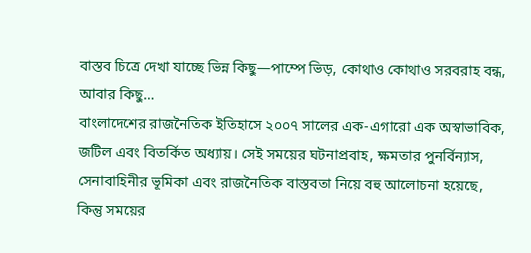বাস্তব চিত্রে দেখা যাচ্ছে ভিন্ন কিছু—পাম্পে ভিড়, কোথাও কোথাও সরবরাহ বন্ধ, আবার কিছু…
বাংলাদেশের রাজনৈতিক ইতিহাসে ২০০৭ সালের এক-এগারো এক অস্বাভাবিক, জটিল এবং বিতর্কিত অধ্যায়। সেই সময়ের ঘটনাপ্রবাহ, ক্ষমতার পুনর্বিন্যাস, সেনাবাহিনীর ভূমিকা এবং রাজনৈতিক বাস্তবতা নিয়ে বহু আলোচনা হয়েছে, কিন্তু সময়ের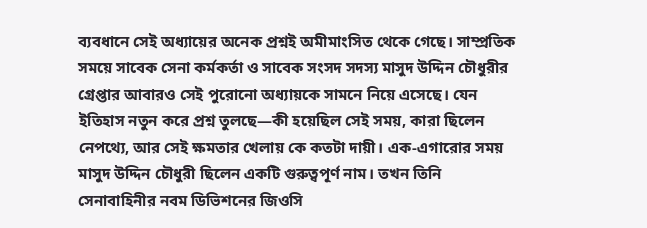ব্যবধানে সেই অধ্যায়ের অনেক প্রশ্নই অমীমাংসিত থেকে গেছে। সাম্প্রতিক সময়ে সাবেক সেনা কর্মকর্তা ও সাবেক সংসদ সদস্য মাসুদ উদ্দিন চৌধুরীর গ্রেপ্তার আবারও সেই পুরোনো অধ্যায়কে সামনে নিয়ে এসেছে। যেন ইতিহাস নতুন করে প্রশ্ন তুলছে—কী হয়েছিল সেই সময়, কারা ছিলেন নেপথ্যে, আর সেই ক্ষমতার খেলায় কে কতটা দায়ী। এক-এগারোর সময় মাসুদ উদ্দিন চৌধুরী ছিলেন একটি গুরুত্বপূর্ণ নাম। তখন তিনি সেনাবাহিনীর নবম ডিভিশনের জিওসি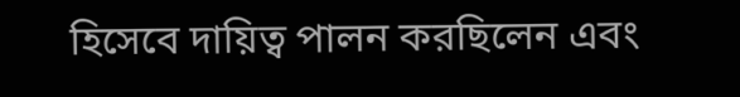হিসেবে দায়িত্ব পালন করছিলেন এবং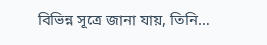বিভিন্ন সূত্রে জানা যায়, তিনি…